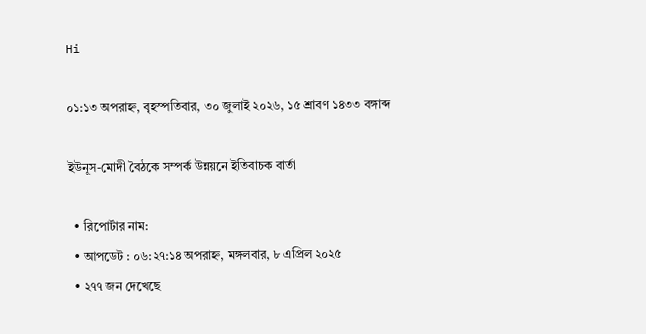Hi

০১:১৩ অপরাহ্ন, বৃহস্পতিবার, ৩০ জুলাই ২০২৬, ১৫ শ্রাবণ ১৪৩৩ বঙ্গাব্দ

ইউনূস-মোদী বৈঠকে সম্পর্ক উন্নয়নে ইতিবাচক বার্তা

  • রিপোর্টার নাম:
  • আপডেট : ০৬:২৭:১৪ অপরাহ্ন, মঙ্গলবার, ৮ এপ্রিল ২০২৫
  • ২৭৭ জন দেখেছে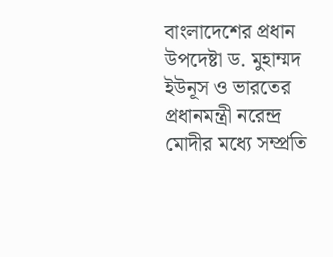বাংলাদেশের প্রধান উপদেষ্টা ড. মুহাম্মদ ইউনূস ও ভারতের প্রধানমন্ত্রী নরেন্দ্র মোদীর মধ্যে সম্প্রতি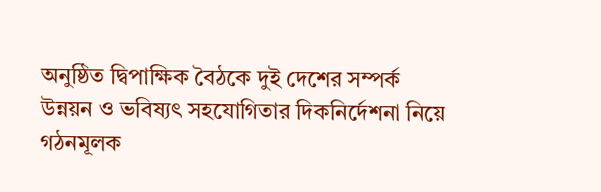অনুষ্ঠিত দ্বিপাক্ষিক বৈঠকে দুই দেশের সম্পর্ক উন্নয়ন ও ভবিষ্যৎ সহযোগিতার দিকনির্দেশনা নিয়ে গঠনমূলক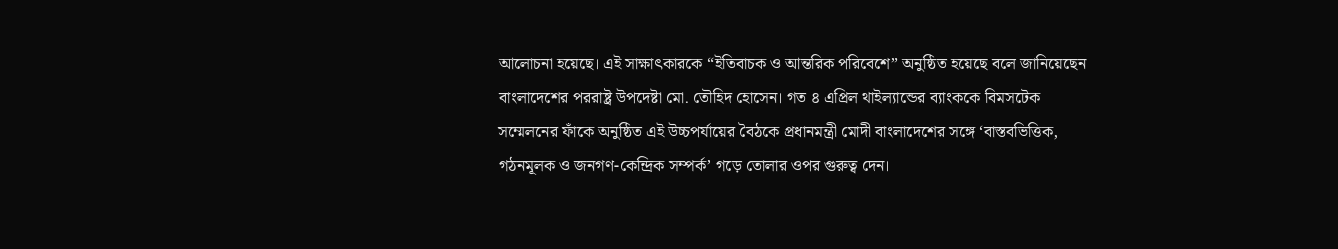আলোচনা হয়েছে। এই সাক্ষাৎকারকে “ইতিবাচক ও আন্তরিক পরিবেশে” অনুষ্ঠিত হয়েছে বলে জানিয়েছেন বাংলাদেশের পররাষ্ট্র উপদেষ্টা মো. তৌহিদ হোসেন। গত ৪ এপ্রিল থাইল্যান্ডের ব্যাংককে বিমসটেক সম্মেলনের ফাঁকে অনুষ্ঠিত এই উচ্চপর্যায়ের বৈঠকে প্রধানমন্ত্রী মোদী বাংলাদেশের সঙ্গে ‘বাস্তবভিত্তিক, গঠনমূলক ও জনগণ-কেন্দ্রিক সম্পর্ক’ গড়ে তোলার ওপর গুরুত্ব দেন।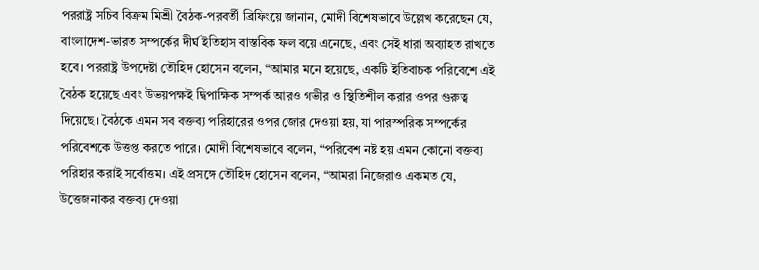পররাষ্ট্র সচিব বিক্রম মিশ্রী বৈঠক-পরবর্তী ব্রিফিংয়ে জানান, মোদী বিশেষভাবে উল্লেখ করেছেন যে, বাংলাদেশ-ভারত সম্পর্কের দীর্ঘ ইতিহাস বাস্তবিক ফল বয়ে এনেছে, এবং সেই ধারা অব্যাহত রাখতে হবে। পররাষ্ট্র উপদেষ্টা তৌহিদ হোসেন বলেন, “আমার মনে হয়েছে, একটি ইতিবাচক পরিবেশে এই বৈঠক হয়েছে এবং উভয়পক্ষই দ্বিপাক্ষিক সম্পর্ক আরও গভীর ও স্থিতিশীল করার ওপর গুরুত্ব দিয়েছে। বৈঠকে এমন সব বক্তব্য পরিহারের ওপর জোর দেওয়া হয়, যা পারস্পরিক সম্পর্কের পরিবেশকে উত্তপ্ত করতে পারে। মোদী বিশেষভাবে বলেন, “পরিবেশ নষ্ট হয় এমন কোনো বক্তব্য পরিহার করাই সর্বোত্তম। এই প্রসঙ্গে তৌহিদ হোসেন বলেন, “আমরা নিজেরাও একমত যে, উত্তেজনাকর বক্তব্য দেওয়া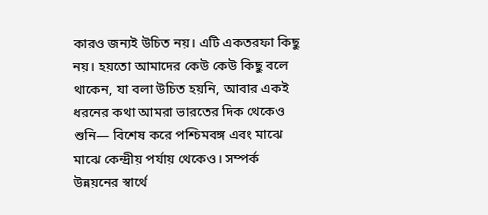কারও জন্যই উচিত নয়। এটি একতরফা কিছু নয়। হয়তো আমাদের কেউ কেউ কিছু বলে থাকেন, যা বলা উচিত হয়নি, আবার একই ধরনের কথা আমরা ভারতের দিক থেকেও শুনি— বিশেষ করে পশ্চিমবঙ্গ এবং মাঝে মাঝে কেন্দ্রীয় পর্যায় থেকেও। সম্পর্ক উন্নয়নের স্বার্থে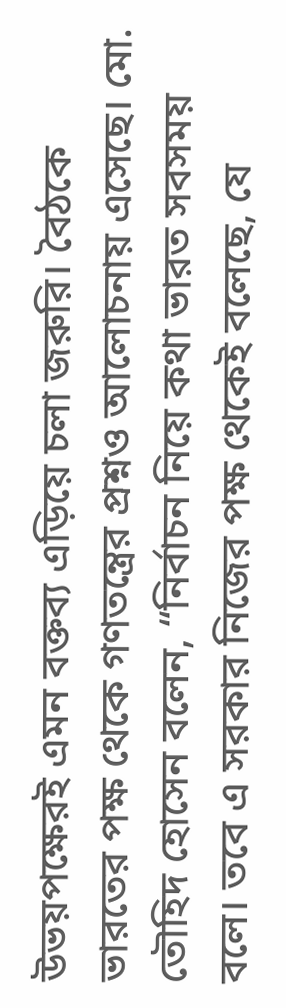উভয়পক্ষেরই এমন বক্তব্য এড়িয়ে চলা জরুরি। বৈঠকে ভারতের পক্ষ থেকে গণতন্ত্রের প্রশ্নও আলোচনায় এসেছে। মো. তৌহিদ হোসেন বলেন, “নির্বাচন নিয়ে কথা ভারত সবসময় বলে। তবে এ সরকার নিজের পক্ষ থেকেই বলেছে, যে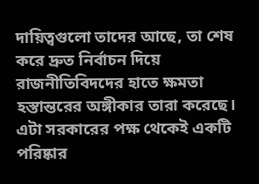দায়িত্বগুলো তাদের আছে, তা শেষ করে দ্রুত নির্বাচন দিয়ে রাজনীতিবিদদের হাতে ক্ষমতা হস্তান্তরের অঙ্গীকার তারা করেছে। এটা সরকারের পক্ষ থেকেই একটি পরিষ্কার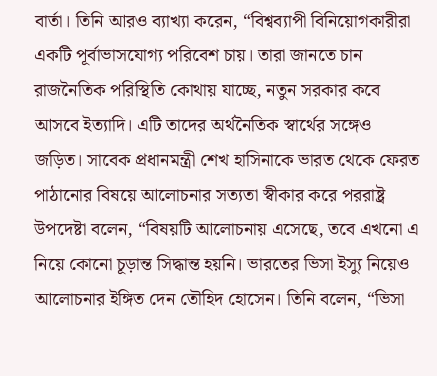বার্তা। তিনি আরও ব্যাখ্যা করেন, “বিশ্বব্যাপী বিনিয়োগকারীরা একটি পূর্বাভাসযোগ্য পরিবেশ চায়। তারা জানতে চান রাজনৈতিক পরিস্থিতি কোথায় যাচ্ছে, নতুন সরকার কবে আসবে ইত্যাদি। এটি তাদের অর্থনৈতিক স্বার্থের সঙ্গেও জড়িত। সাবেক প্রধানমন্ত্রী শেখ হাসিনাকে ভারত থেকে ফেরত পাঠানোর বিষয়ে আলোচনার সত্যতা স্বীকার করে পররাষ্ট্র উপদেষ্টা বলেন, “বিষয়টি আলোচনায় এসেছে, তবে এখনো এ নিয়ে কোনো চূড়ান্ত সিদ্ধান্ত হয়নি। ভারতের ভিসা ইস্যু নিয়েও আলোচনার ইঙ্গিত দেন তৌহিদ হোসেন। তিনি বলেন, “ভিসা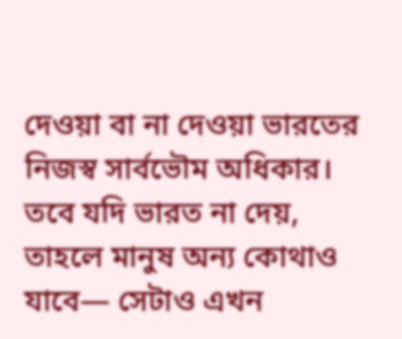দেওয়া বা না দেওয়া ভারতের নিজস্ব সার্বভৌম অধিকার। তবে যদি ভারত না দেয়, তাহলে মানুষ অন্য কোথাও যাবে— সেটাও এখন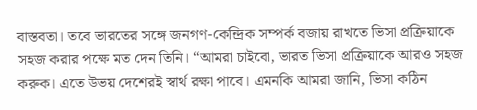বাস্তবতা। তবে ভারতের সঙ্গে জনগণ-কেন্দ্রিক সম্পর্ক বজায় রাখতে ভিসা প্রক্রিয়াকে সহজ করার পক্ষে মত দেন তিনি। “আমরা চাইবো, ভারত ভিসা প্রক্রিয়াকে আরও সহজ করুক। এতে উভয় দেশেরই স্বার্থ রক্ষা পাবে। এমনকি আমরা জানি, ভিসা কঠিন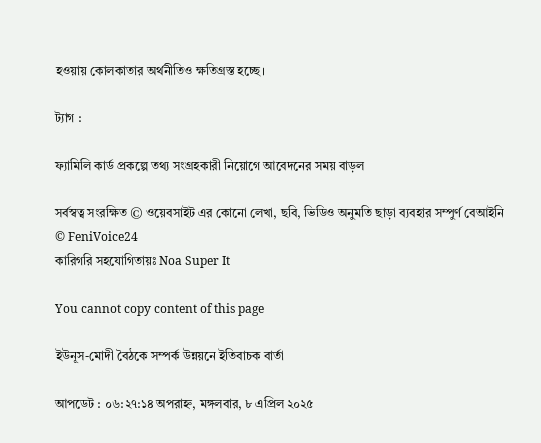হওয়ায় কোলকাতার অর্থনীতিও ক্ষতিগ্রস্ত হচ্ছে।

ট্যাগ :

ফ্যামিলি কার্ড প্রকল্পে তথ্য সংগ্রহকারী নিয়োগে আবেদনের সময় বাড়ল

সর্বস্বত্ব সংরক্ষিত © ওয়েবসাইট এর কোনো লেখা, ছবি, ভিডিও অনুমতি ছাড়া ব্যবহার সম্পুর্ণ বেআইনি © FeniVoice24
কারিগরি সহযোগিতায়ঃ Noa Super It

You cannot copy content of this page

ইউনূস-মোদী বৈঠকে সম্পর্ক উন্নয়নে ইতিবাচক বার্তা

আপডেট : ০৬:২৭:১৪ অপরাহ্ন, মঙ্গলবার, ৮ এপ্রিল ২০২৫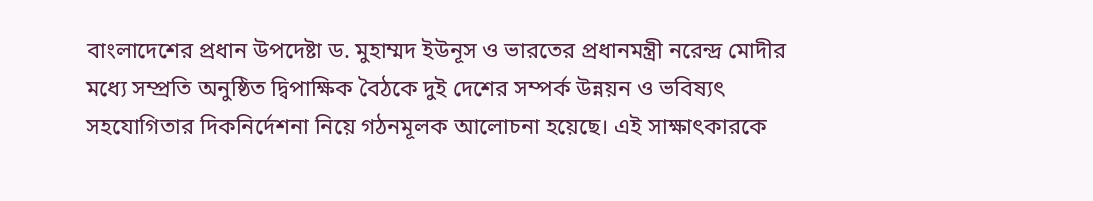বাংলাদেশের প্রধান উপদেষ্টা ড. মুহাম্মদ ইউনূস ও ভারতের প্রধানমন্ত্রী নরেন্দ্র মোদীর মধ্যে সম্প্রতি অনুষ্ঠিত দ্বিপাক্ষিক বৈঠকে দুই দেশের সম্পর্ক উন্নয়ন ও ভবিষ্যৎ সহযোগিতার দিকনির্দেশনা নিয়ে গঠনমূলক আলোচনা হয়েছে। এই সাক্ষাৎকারকে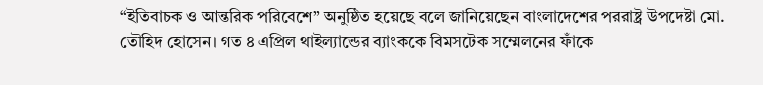“ইতিবাচক ও আন্তরিক পরিবেশে” অনুষ্ঠিত হয়েছে বলে জানিয়েছেন বাংলাদেশের পররাষ্ট্র উপদেষ্টা মো. তৌহিদ হোসেন। গত ৪ এপ্রিল থাইল্যান্ডের ব্যাংককে বিমসটেক সম্মেলনের ফাঁকে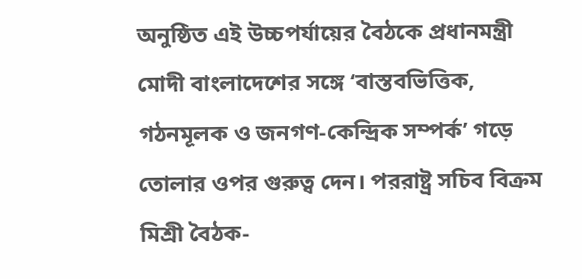অনুষ্ঠিত এই উচ্চপর্যায়ের বৈঠকে প্রধানমন্ত্রী মোদী বাংলাদেশের সঙ্গে ‘বাস্তবভিত্তিক, গঠনমূলক ও জনগণ-কেন্দ্রিক সম্পর্ক’ গড়ে তোলার ওপর গুরুত্ব দেন। পররাষ্ট্র সচিব বিক্রম মিশ্রী বৈঠক-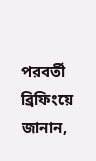পরবর্তী ব্রিফিংয়ে জানান,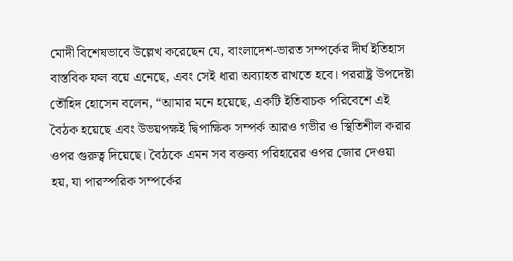মোদী বিশেষভাবে উল্লেখ করেছেন যে, বাংলাদেশ-ভারত সম্পর্কের দীর্ঘ ইতিহাস বাস্তবিক ফল বয়ে এনেছে, এবং সেই ধারা অব্যাহত রাখতে হবে। পররাষ্ট্র উপদেষ্টা তৌহিদ হোসেন বলেন, “আমার মনে হয়েছে, একটি ইতিবাচক পরিবেশে এই বৈঠক হয়েছে এবং উভয়পক্ষই দ্বিপাক্ষিক সম্পর্ক আরও গভীর ও স্থিতিশীল করার ওপর গুরুত্ব দিয়েছে। বৈঠকে এমন সব বক্তব্য পরিহারের ওপর জোর দেওয়া হয়, যা পারস্পরিক সম্পর্কের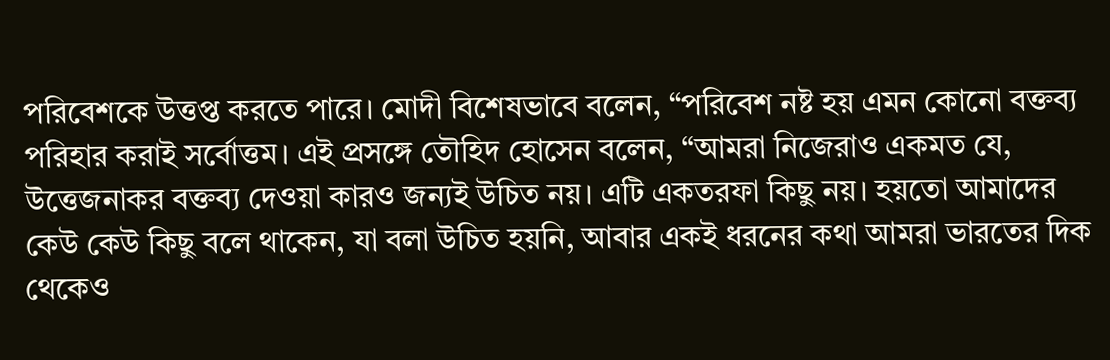পরিবেশকে উত্তপ্ত করতে পারে। মোদী বিশেষভাবে বলেন, “পরিবেশ নষ্ট হয় এমন কোনো বক্তব্য পরিহার করাই সর্বোত্তম। এই প্রসঙ্গে তৌহিদ হোসেন বলেন, “আমরা নিজেরাও একমত যে, উত্তেজনাকর বক্তব্য দেওয়া কারও জন্যই উচিত নয়। এটি একতরফা কিছু নয়। হয়তো আমাদের কেউ কেউ কিছু বলে থাকেন, যা বলা উচিত হয়নি, আবার একই ধরনের কথা আমরা ভারতের দিক থেকেও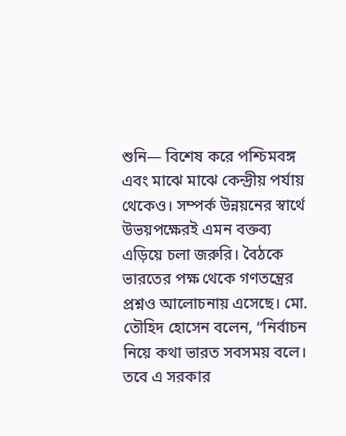শুনি— বিশেষ করে পশ্চিমবঙ্গ এবং মাঝে মাঝে কেন্দ্রীয় পর্যায় থেকেও। সম্পর্ক উন্নয়নের স্বার্থে উভয়পক্ষেরই এমন বক্তব্য এড়িয়ে চলা জরুরি। বৈঠকে ভারতের পক্ষ থেকে গণতন্ত্রের প্রশ্নও আলোচনায় এসেছে। মো. তৌহিদ হোসেন বলেন, “নির্বাচন নিয়ে কথা ভারত সবসময় বলে। তবে এ সরকার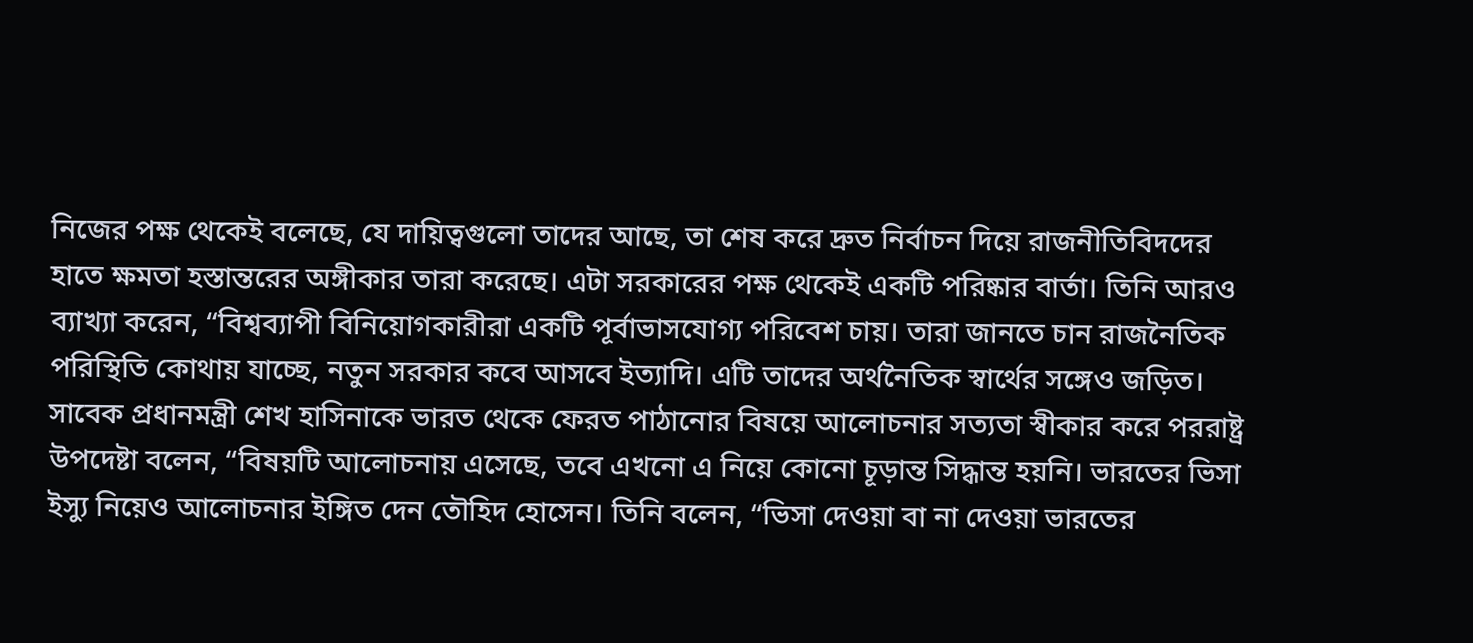নিজের পক্ষ থেকেই বলেছে, যে দায়িত্বগুলো তাদের আছে, তা শেষ করে দ্রুত নির্বাচন দিয়ে রাজনীতিবিদদের হাতে ক্ষমতা হস্তান্তরের অঙ্গীকার তারা করেছে। এটা সরকারের পক্ষ থেকেই একটি পরিষ্কার বার্তা। তিনি আরও ব্যাখ্যা করেন, “বিশ্বব্যাপী বিনিয়োগকারীরা একটি পূর্বাভাসযোগ্য পরিবেশ চায়। তারা জানতে চান রাজনৈতিক পরিস্থিতি কোথায় যাচ্ছে, নতুন সরকার কবে আসবে ইত্যাদি। এটি তাদের অর্থনৈতিক স্বার্থের সঙ্গেও জড়িত। সাবেক প্রধানমন্ত্রী শেখ হাসিনাকে ভারত থেকে ফেরত পাঠানোর বিষয়ে আলোচনার সত্যতা স্বীকার করে পররাষ্ট্র উপদেষ্টা বলেন, “বিষয়টি আলোচনায় এসেছে, তবে এখনো এ নিয়ে কোনো চূড়ান্ত সিদ্ধান্ত হয়নি। ভারতের ভিসা ইস্যু নিয়েও আলোচনার ইঙ্গিত দেন তৌহিদ হোসেন। তিনি বলেন, “ভিসা দেওয়া বা না দেওয়া ভারতের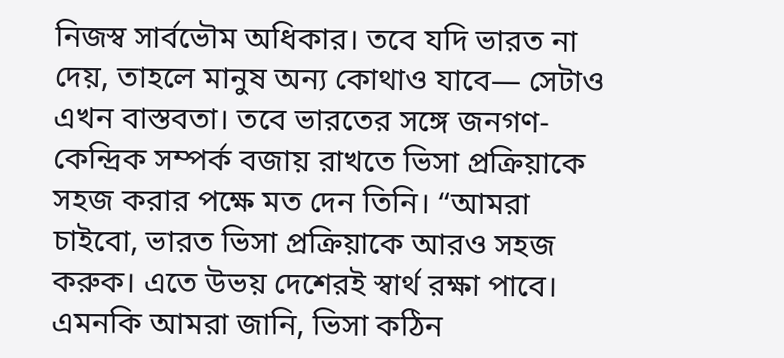নিজস্ব সার্বভৌম অধিকার। তবে যদি ভারত না দেয়, তাহলে মানুষ অন্য কোথাও যাবে— সেটাও এখন বাস্তবতা। তবে ভারতের সঙ্গে জনগণ-কেন্দ্রিক সম্পর্ক বজায় রাখতে ভিসা প্রক্রিয়াকে সহজ করার পক্ষে মত দেন তিনি। “আমরা চাইবো, ভারত ভিসা প্রক্রিয়াকে আরও সহজ করুক। এতে উভয় দেশেরই স্বার্থ রক্ষা পাবে। এমনকি আমরা জানি, ভিসা কঠিন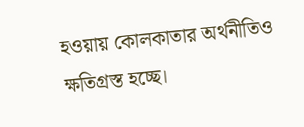হওয়ায় কোলকাতার অর্থনীতিও ক্ষতিগ্রস্ত হচ্ছে।